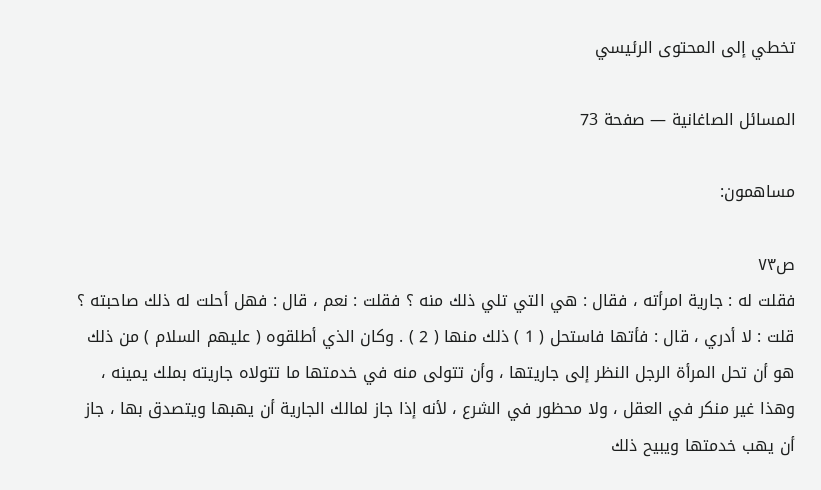تخطي إلى المحتوى الرئيسي

المسائل الصاغانية — صفحة 73

مساهمون:

ص٧٣
فقلت له : جارية امرأته ، فقال : هي التي تلي ذلك منه ؟ فقلت : نعم ، قال : فهل أحلت له ذلك صاحبته ؟ قلت : لا أدري ، قال : فأتها فاستحل ( 1 ) ذلك منها ( 2 ) . وكان الذي أطلقوه ( عليهم السلام ) من ذلك هو أن تحل المرأة الرجل النظر إلى جاريتها ، وأن تتولى منه في خدمتها ما تتولاه جاريته بملك يمينه ، وهذا غير منكر في العقل ، ولا محظور في الشرع ، لأنه إذا جاز لمالك الجارية أن يهبها ويتصدق بها ، جاز أن يهب خدمتها ويبيح ذلك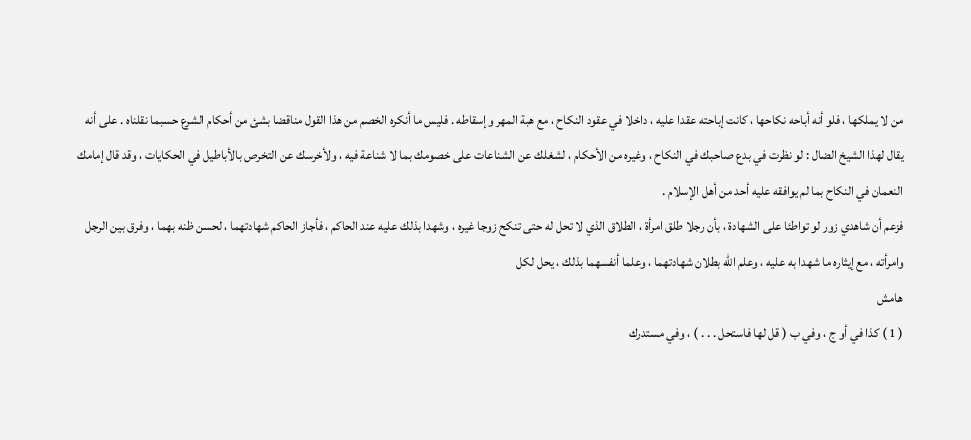من لا يملكها ، فلو أنه أباحه نكاحها ، كانت إباحته عقدا عليه ، داخلا في عقود النكاح ، مع هبة المهر وإسقاطه . فليس ما أنكره الخصم من هذا القول مناقضا بشئ من أحكام الشرع حسبما نقلناه . على أنه يقال لهذا الشيخ الضال : لو نظرت في بدع صاحبك في النكاح ، وغيره من الأحكام ، لشغلك عن الشناعات على خصومك بما لا شناعة فيه ، ولأخرسك عن التخرص بالأباطيل في الحكايات ، وقد قال إمامك النعمان في النكاح بما لم يوافقه عليه أحد من أهل الإسلام .
فزعم أن شاهدي زور لو تواطئا على الشهادة ، بأن رجلا طلق امرأة ، الطلاق الذي لا تحل له حتى تنكح زوجا غيره ، وشهدا بذلك عليه عند الحاكم ، فأجاز الحاكم شهادتهما ، لحسن ظنه بهما ، وفرق بين الرجل وامرأته ، مع إيثاره ما شهدا به عليه ، وعلم الله بطلان شهادتهما ، وعلما أنفسهما بذلك ، يحل لكل
هامش
( 1 ) كذا في أو ج ، وفي ب ( قل لها فاستحل . . . ) ، وفي مستدرك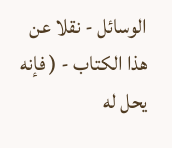الوسائل - نقلا عن هذا الكتاب - ( فإنه يحل له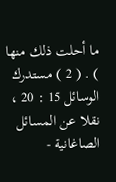ما أحلت ذلك منها ) . ( 2 ) مستدرك الوسائل 15 : 20 ، نقلا عن المسائل الصاغانية -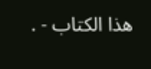هذا الكتاب - .